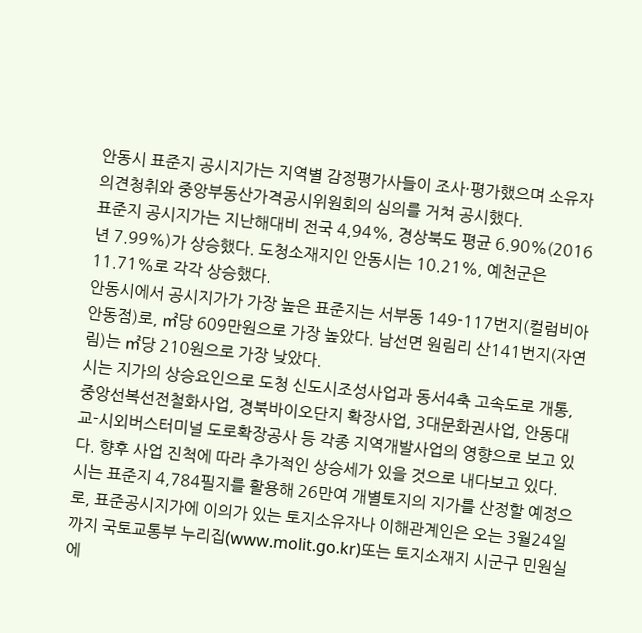안동시 표준지 공시지가는 지역별 감정평가사들이 조사·평가했으며 소유자 의견청취와 중앙부동산가격공시위원회의 심의를 거쳐 공시했다.
표준지 공시지가는 지난해대비 전국 4,94%, 경상북도 평균 6.90%(2016년 7.99%)가 상승했다. 도청소재지인 안동시는 10.21%, 예천군은 11.71%로 각각 상승했다.
안동시에서 공시지가가 가장 높은 표준지는 서부동 149-117번지(컬럼비아 안동점)로, ㎡당 609만원으로 가장 높았다. 남선면 원림리 산141번지(자연림)는 ㎡당 210원으로 가장 낮았다.
시는 지가의 상승요인으로 도청 신도시조성사업과 동서4축 고속도로 개통, 중앙선복선전철화사업, 경북바이오단지 확장사업, 3대문화권사업, 안동대교-시외버스터미널 도로확장공사 등 각종 지역개발사업의 영향으로 보고 있다. 향후 사업 진척에 따라 추가적인 상승세가 있을 것으로 내다보고 있다.
시는 표준지 4,784필지를 활용해 26만여 개별토지의 지가를 산정할 예정으로, 표준공시지가에 이의가 있는 토지소유자나 이해관계인은 오는 3월24일까지 국토교통부 누리집(www.molit.go.kr)또는 토지소재지 시군구 민원실에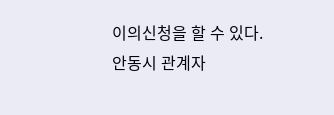이의신청을 할 수 있다.
안동시 관계자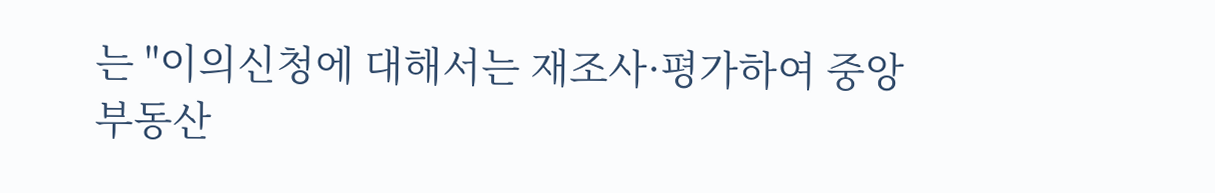는 "이의신청에 대해서는 재조사·평가하여 중앙부동산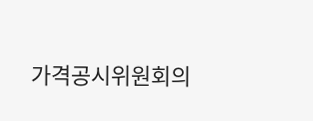가격공시위원회의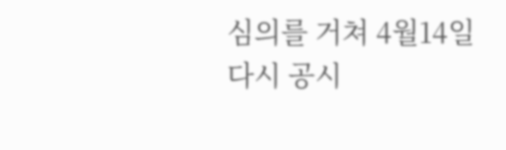심의를 거쳐 4월14일 다시 공시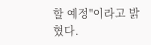할 예정"이라고 밝혔다.